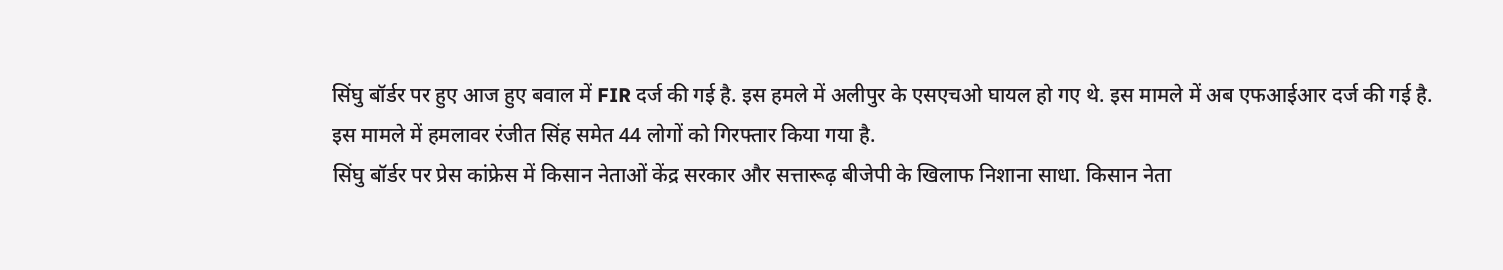सिंघु बॉर्डर पर हुए आज हुए बवाल में FIR दर्ज की गई है. इस हमले में अलीपुर के एसएचओ घायल हो गए थे. इस मामले में अब एफआईआर दर्ज की गई है. इस मामले में हमलावर रंजीत सिंह समेत 44 लोगों को गिरफ्तार किया गया है.
सिंघु बॉर्डर पर प्रेस कांफ्रेस में किसान नेताओं केंद्र सरकार और सत्तारूढ़ बीजेपी के खिलाफ निशाना साधा. किसान नेता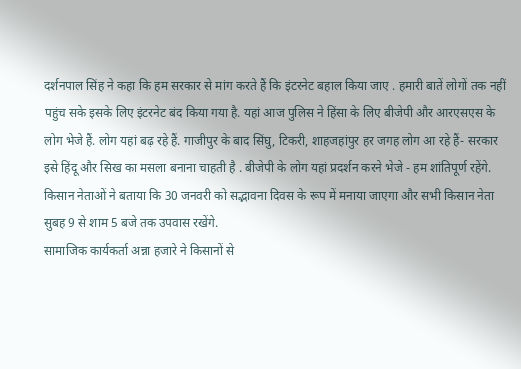दर्शनपाल सिंह ने कहा कि हम सरकार से मांग करते हैं कि इंटरनेट बहाल किया जाए . हमारी बातें लोगों तक नहीं पहुंच सके इसके लिए इंटरनेट बंद किया गया है. यहां आज पुलिस ने हिंसा के लिए बीजेपी और आरएसएस के लोग भेजे हैं. लोग यहां बढ़ रहे हैं. गाजीपुर के बाद सिंघु, टिकरी, शाहजहांपुर हर जगह लोग आ रहे हैं- सरकार इसे हिंदू और सिख का मसला बनाना चाहती है . बीजेपी के लोग यहां प्रदर्शन करने भेजे - हम शांतिपूर्ण रहेंगे. किसान नेताओं ने बताया कि 30 जनवरी को सद्भावना दिवस के रूप में मनाया जाएगा और सभी किसान नेता सुबह 9 से शाम 5 बजे तक उपवास रखेंगे.
सामाजिक कार्यकर्ता अन्ना हजारे ने किसानों से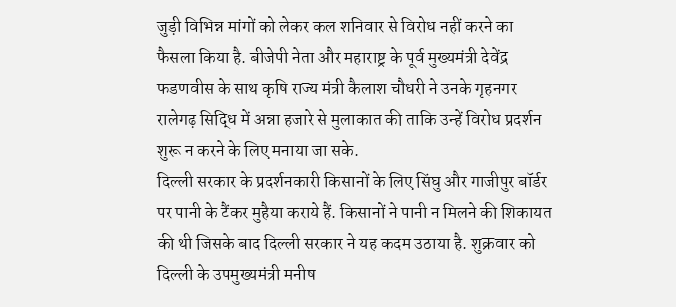जुड़ी विभिन्न मांगों को लेकर कल शनिवार से विरोध नहीं करने का फैसला किया है. बीजेपी नेता और महाराष्ट्र के पूर्व मुख्यमंत्री देवेंद्र फडणवीस के साथ कृषि राज्य मंत्री कैलाश चौधरी ने उनके गृहनगर रालेगढ़ सिद्धि में अन्ना हजारे से मुलाकात की ताकि उन्हें विरोध प्रदर्शन शुरू न करने के लिए मनाया जा सके.
दिल्ली सरकार के प्रदर्शनकारी किसानों के लिए सिंघु और गाजीपुर बॉर्डर पर पानी के टैंकर मुहैया कराये हैं. किसानों ने पानी न मिलने की शिकायत की थी जिसके बाद दिल्ली सरकार ने यह कदम उठाया है. शुक्रवार को दिल्ली के उपमुख्यमंत्री मनीष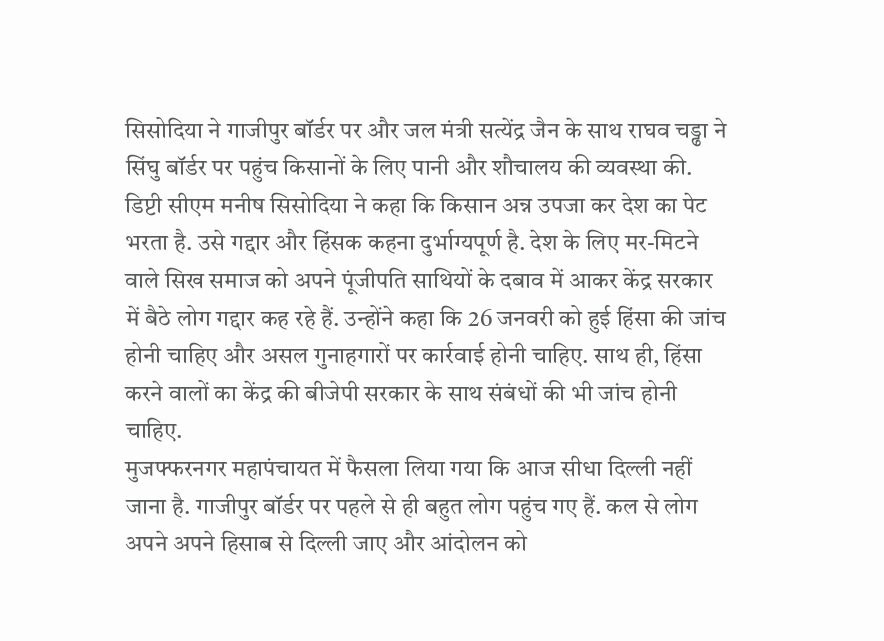सिसोदिया ने गाजीपुर बॉर्डर पर और जल मंत्री सत्येंद्र जैन के साथ राघव चड्ढा ने सिंघु बॉर्डर पर पहुंच किसानों के लिए पानी और शौचालय की व्यवस्था की.
डिप्टी सीएम मनीष सिसोदिया ने कहा कि किसान अन्न उपजा कर देश का पेट भरता है. उसे गद्दार और हिंसक कहना दुर्भाग्यपूर्ण है. देश के लिए मर-मिटने वाले सिख समाज को अपने पूंजीपति साथियों के दबाव में आकर केंद्र सरकार में बैठे लोग गद्दार कह रहे हैं. उन्होंने कहा कि 26 जनवरी को हुई हिंसा की जांच होनी चाहिए और असल गुनाहगारों पर कार्रवाई होनी चाहिए. साथ ही, हिंसा करने वालों का केंद्र की बीजेपी सरकार के साथ संबंधों की भी जांच होनी चाहिए.
मुजफ्फरनगर महापंचायत में फैसला लिया गया कि आज सीधा दिल्ली नहीं जाना है. गाजीपुर बॉर्डर पर पहले से ही बहुत लोग पहुंच गए हैं. कल से लोग अपने अपने हिसाब से दिल्ली जाए और आंदोलन को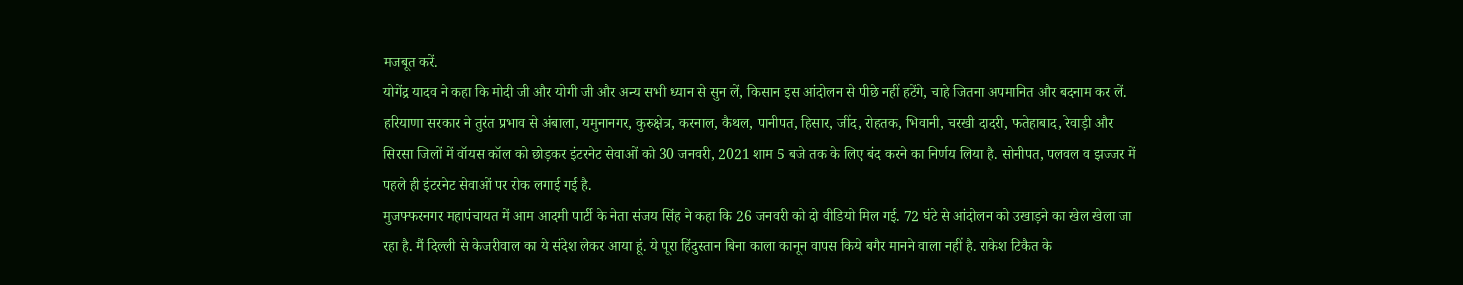मजबूत करें.
योगेंद्र यादव ने कहा कि मोदी जी और योगी जी और अन्य सभी ध्यान से सुन लें, किसान इस आंदोलन से पीछे नहीं हटेंगे, चाहे जितना अपमानित और बदनाम कर लें.
हरियाणा सरकार ने तुरंत प्रभाव से अंबाला, यमुनानगर, कुरुक्षेत्र, करनाल, कैथल, पानीपत, हिसार, जींद, रोहतक, भिवानी, चरखी दादरी, फतेहाबाद, रेवाड़ी और सिरसा जिलों में वॉयस कॉल को छोड़कर इंटरनेट सेवाओं को 30 जनवरी, 2021 शाम 5 बजे तक के लिए बंद करने का निर्णय लिया है. सोनीपत, पलवल व झज्जर में पहले ही इंटरनेट सेवाओं पर रोक लगाई गई है.
मुजफ्फरनगर महापंचायत में आम आदमी पार्टी के नेता संजय सिंह ने कहा कि 26 जनवरी को दो वीडियो मिल गई. 72 घंटे से आंदोलन को उखाड़ने का खेल खेला जा रहा है. मैं दिल्ली से केजरीवाल का ये संदेश लेकर आया हूं. ये पूरा हिंदुस्तान बिना काला कानून वापस किये बगैर मानने वाला नहीं है. राकेश टिकैत के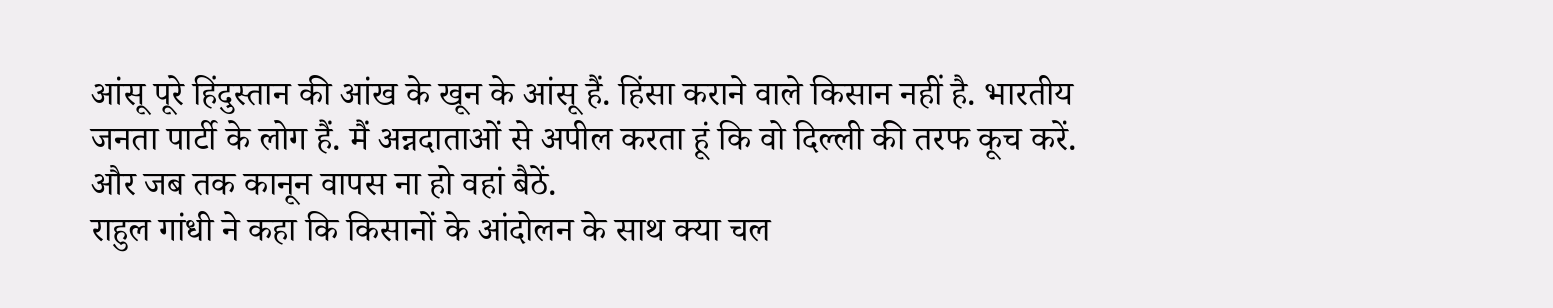आंसू पूरे हिंदुस्तान की आंख के खून के आंसू हैं. हिंसा कराने वाले किसान नहीं है. भारतीय जनता पार्टी के लोग हैं. मैं अन्नदाताओं से अपील करता हूं कि वो दिल्ली की तरफ कूच करें. और जब तक कानून वापस ना हो वहां बैठें.
राहुल गांधी ने कहा कि किसानों के आंदोलन के साथ क्या चल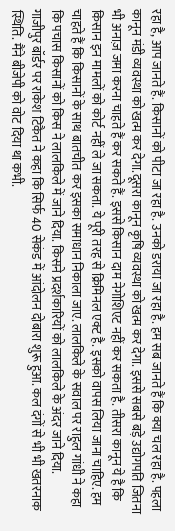रहा है, आप जानते हैं. किसानों को पीटा जा रहा है. उनको डराया जा रहा है. हम सब जानते हैं कि क्या चल रहा है. पहला कानून मंडी व्यवस्था को खत्म कर देगा.दूसरा कानून कृषि व्यवस्था को खत्म कर देगा. इससे सबसे बड़े उद्योगपति जितना भी अनाज़ जमा करना चाहते हैं कर सकते हैं. इससे किसान दाम नेगोशिएट नहीं कर सकता है. तीसरा कानून ये है कि किसान इन मामलों को कोर्ट नहीं ले जा सकता. ये पूरी तरह से क्रिमिनल एक्ट है. इसको वापस लिया जाना चाहिए. हम चाहते हैं कि किसानों के साथ बातचीत कर इसका समाधान निकाला जाए. लालकिले के सवाल पर राहुल गांधी ने कहा कि पचास किसानों को किस ने लालकिले में जाने दिया. किसने प्रदर्शकारियों को लालकिले के अंदर जाने दिया.
गाजीपुर बॉर्डर पर राकेश टिकैत ने कहा कि सिर्फ 40 सेकंड में आंदोलन दोबारा शुरू हुआ. कल दंगों से भी भी खतरनाक स्थिति. मैंने बीजेपी को वोट दिया था कभी.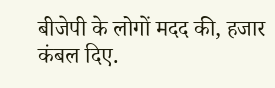बीजेपी के लोगों मदद की, हजार कंबल दिए.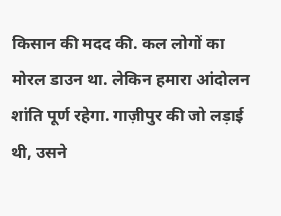किसान की मदद की. कल लोगों का मोरल डाउन था. लेकिन हमारा आंदोलन शांति पूर्ण रहेगा. गाज़ीपुर की जो लड़ाई थी, उसने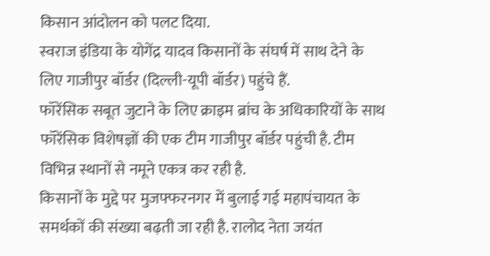किसान आंदोलन को पलट दिया.
स्वराज इंडिया के योगेंद्र यादव किसानों के संघर्ष में साथ देने के लिए गाजीपुर बॉर्डर (दिल्ली-यूपी बॉर्डर) पहुंचे हैं.
फॉरेंसिक सबूत जुटाने के लिए क्राइम ब्रांच के अधिकारियों के साथ फॉरेंसिक विशेषज्ञों की एक टीम गाजीपुर बॉर्डर पहुंची है. टीम विभिन्न स्थानों से नमूने एकत्र कर रही है.
किसानों के मुद्दे पर मुजफ्फरनगर में बुलाई गई महापंचायत के समर्थकों की संख्या बढ़ती जा रही है. रालोद नेता जयंत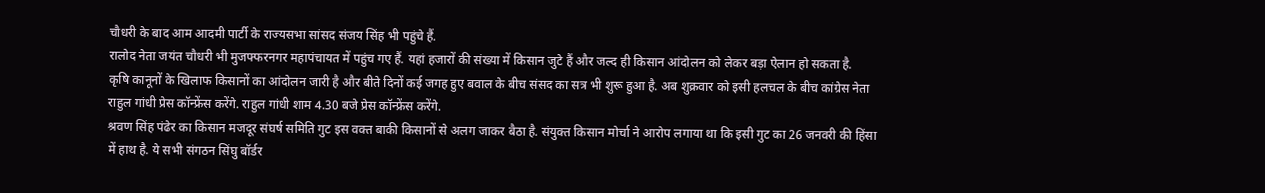चौधरी के बाद आम आदमी पार्टी के राज्यसभा सांसद संजय सिंह भी पहुंचे हैं.
रालोद नेता जयंत चौधरी भी मुजफ्फरनगर महापंचायत में पहुंच गए हैं. यहां हजारों की संख्या में किसान जुटे हैं और जल्द ही किसान आंदोलन को लेकर बड़ा ऐलान हो सकता है.
कृषि कानूनों के खिलाफ किसानों का आंदोलन जारी है और बीते दिनों कई जगह हुए बवाल के बीच संसद का सत्र भी शुरू हुआ है. अब शुक्रवार को इसी हलचल के बीच कांग्रेस नेता राहुल गांधी प्रेस कॉन्फ्रेंस करेंगे. राहुल गांधी शाम 4.30 बजे प्रेस कॉन्फ्रेंस करेंगे.
श्रवण सिंह पंढेर का किसान मजदूर संघर्ष समिति गुट इस वक्त बाकी किसानों से अलग जाकर बैठा है. संयुक्त किसान मोर्चा ने आरोप लगाया था कि इसी गुट का 26 जनवरी की हिंसा में हाथ है. ये सभी संगठन सिंघु बॉर्डर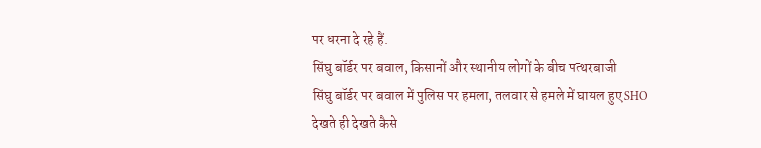पर धरना दे रहे हैं.
सिंघु बॉर्डर पर बवाल, किसानों और स्थानीय लोगों के बीच पत्थरबाजी
सिंघु बॉर्डर पर बवाल में पुलिस पर हमला, तलवार से हमले में घायल हुए SHO
देखते ही देखते कैसे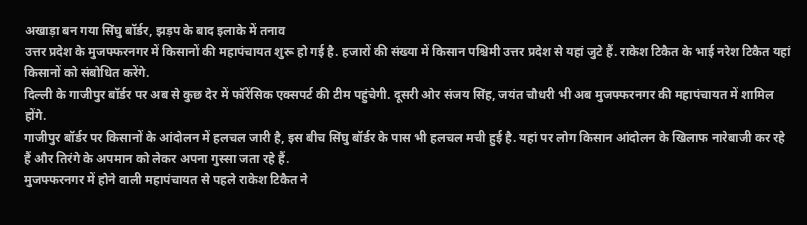अखाड़ा बन गया सिंघु बॉर्डर, झड़प के बाद इलाके में तनाव
उत्तर प्रदेश के मुजफ्फरनगर में किसानों की महापंचायत शुरू हो गई है. हजारों की संख्या में किसान पश्चिमी उत्तर प्रदेश से यहां जुटे हैं. राकेश टिकैत के भाई नरेश टिकैत यहां किसानों को संबोधित करेंगे.
दिल्ली के गाजीपुर बॉर्डर पर अब से कुछ देर में फॉरेंसिक एक्सपर्ट की टीम पहुंचेगी. दूसरी ओर संजय सिंह, जयंत चौधरी भी अब मुजफ्फरनगर की महापंचायत में शामिल होंगे.
गाजीपुर बॉर्डर पर किसानों के आंदोलन में हलचल जारी है, इस बीच सिंघु बॉर्डर के पास भी हलचल मची हुई है. यहां पर लोग किसान आंदोलन के खिलाफ नारेबाजी कर रहे हैं और तिरंगे के अपमान को लेकर अपना गुस्सा जता रहे हैं.
मुजफ्फरनगर में होने वाली महापंचायत से पहले राकेश टिकैत ने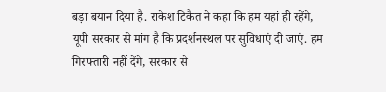बड़ा बयान दिया है. राकेश टिकैत ने कहा कि हम यहां ही रहेंगे, यूपी सरकार से मांग है कि प्रदर्शनस्थल पर सुविधाएं दी जाएं. हम गिरफ्तारी नहीं देंगे, सरकार से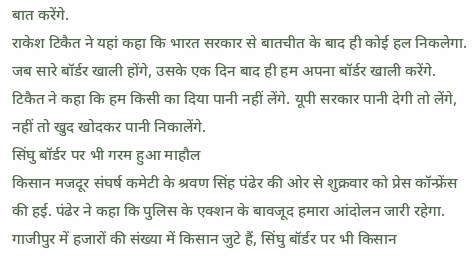बात करेंगे.
राकेश टिकैत ने यहां कहा कि भारत सरकार से बातचीत के बाद ही कोई हल निकलेगा. जब सारे बॉर्डर खाली होंगे, उसके एक दिन बाद ही हम अपना बॉर्डर खाली करेंगे. टिकैत ने कहा कि हम किसी का दिया पानी नहीं लेंगे. यूपी सरकार पानी देगी तो लेंगे, नहीं तो खुद खोदकर पानी निकालेंगे.
सिंघु बॉर्डर पर भी गरम हुआ माहौल
किसान मजदूर संघर्ष कमेटी के श्रवण सिंह पंढेर की ओर से शुक्रवार को प्रेस कॉन्फ्रेंस की हई. पंढेर ने कहा कि पुलिस के एक्शन के बावजूद हमारा आंदोलन जारी रहेगा. गाजीपुर में हजारों की संख्या में किसान जुटे हैं, सिंघु बॉर्डर पर भी किसान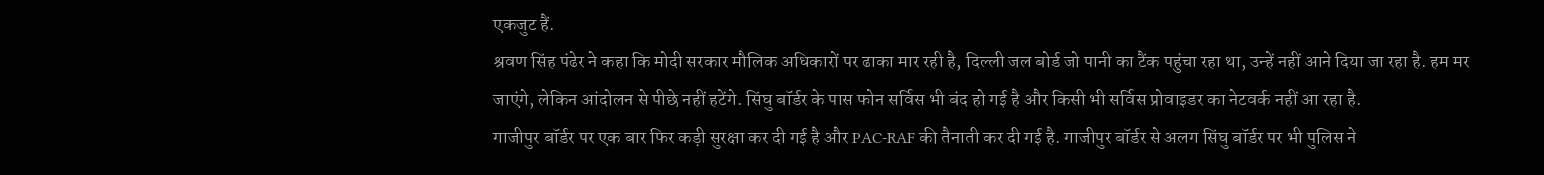एकजुट हैं.
श्रवण सिंह पंढेर ने कहा कि मोदी सरकार मौलिक अधिकारों पर ढाका मार रही है, दिल्ली जल बोर्ड जो पानी का टैंक पहुंचा रहा था, उन्हें नहीं आने दिया जा रहा है. हम मर जाएंगे, लेकिन आंदोलन से पीछे नहीं हटेंगे. सिंघु बॉर्डर के पास फोन सर्विस भी बंद हो गई है और किसी भी सर्विस प्रोवाइडर का नेटवर्क नहीं आ रहा है.
गाजीपुर बॉर्डर पर एक बार फिर कड़ी सुरक्षा कर दी गई है और PAC-RAF की तैनाती कर दी गई है. गाजीपुर बॉर्डर से अलग सिंघु बॉर्डर पर भी पुलिस ने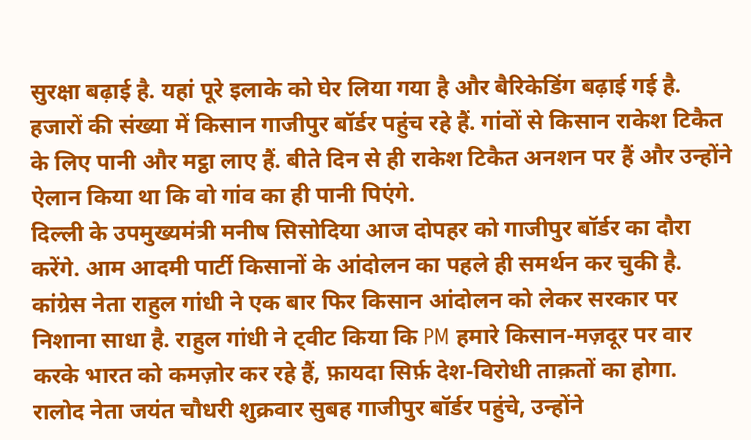सुरक्षा बढ़ाई है. यहां पूरे इलाके को घेर लिया गया है और बैरिकेडिंग बढ़ाई गई है.
हजारों की संख्या में किसान गाजीपुर बॉर्डर पहुंच रहे हैं. गांवों से किसान राकेश टिकैत के लिए पानी और मट्ठा लाए हैं. बीते दिन से ही राकेश टिकैत अनशन पर हैं और उन्होंने ऐलान किया था कि वो गांव का ही पानी पिएंगे.
दिल्ली के उपमुख्यमंत्री मनीष सिसोदिया आज दोपहर को गाजीपुर बॉर्डर का दौरा करेंगे. आम आदमी पार्टी किसानों के आंदोलन का पहले ही समर्थन कर चुकी है.
कांग्रेस नेता राहुल गांधी ने एक बार फिर किसान आंदोलन को लेकर सरकार पर निशाना साधा है. राहुल गांधी ने ट्वीट किया कि PM हमारे किसान-मज़दूर पर वार करके भारत को कमज़ोर कर रहे हैं, फ़ायदा सिर्फ़ देश-विरोधी ताक़तों का होगा.
रालोद नेता जयंत चौधरी शुक्रवार सुबह गाजीपुर बॉर्डर पहुंचे, उन्होंने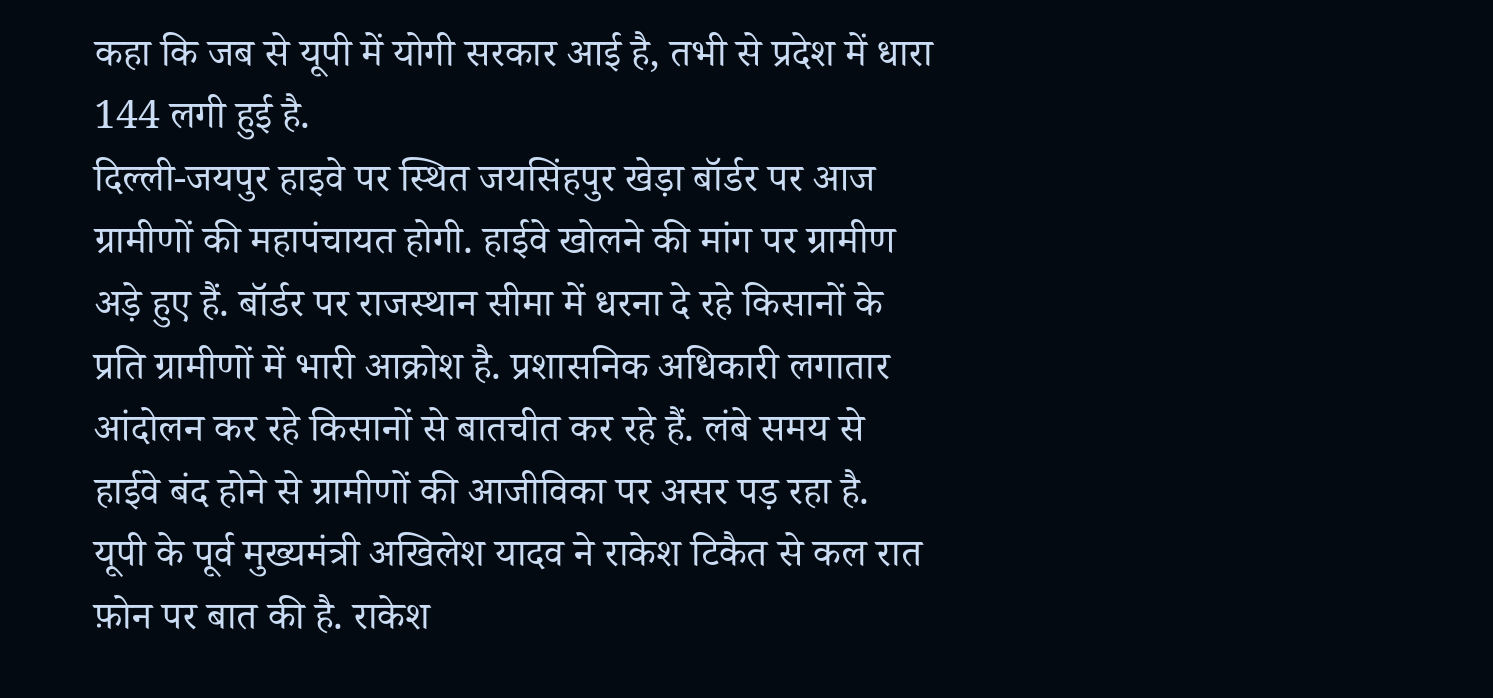कहा कि जब से यूपी में योगी सरकार आई है, तभी से प्रदेश में धारा 144 लगी हुई है.
दिल्ली-जयपुर हाइवे पर स्थित जयसिंहपुर खेड़ा बॉर्डर पर आज ग्रामीणों की महापंचायत होगी. हाईवे खोलने की मांग पर ग्रामीण अड़े हुए हैं. बॉर्डर पर राजस्थान सीमा में धरना दे रहे किसानों के प्रति ग्रामीणों में भारी आक्रोश है. प्रशासनिक अधिकारी लगातार आंदोलन कर रहे किसानों से बातचीत कर रहे हैं. लंबे समय से हाईवे बंद होने से ग्रामीणों की आजीविका पर असर पड़ रहा है.
यूपी के पूर्व मुख्यमंत्री अखिलेश यादव ने राकेश टिकैत से कल रात फ़ोन पर बात की है. राकेश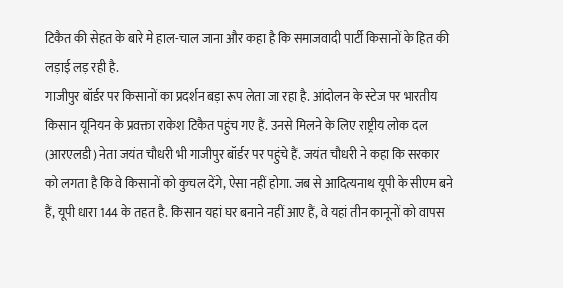टिकैत की सेहत के बारे मे हाल-चाल जाना और कहा है कि समाजवादी पार्टी किसानों के हित की लड़ाई लड़ रही है.
गाजीपुर बॉर्डर पर किसानों का प्रदर्शन बड़ा रूप लेता जा रहा है. आंदोलन के स्टेज पर भारतीय किसान यूनियन के प्रवक्ता राकेश टिकैत पहुंच गए हैं. उनसे मिलने के लिए राष्ट्रीय लोक दल (आरएलडी) नेता जयंत चौधरी भी गाजीपुर बॉर्डर पर पहुंचे हैं. जयंत चौधरी ने कहा कि सरकार को लगता है कि वे किसानों को कुचल देंगे, ऐसा नहीं होगा. जब से आदित्यनाथ यूपी के सीएम बने हैं, यूपी धारा 144 के तहत है. किसान यहां घर बनाने नहीं आए हैं, वे यहां तीन कानूनों को वापस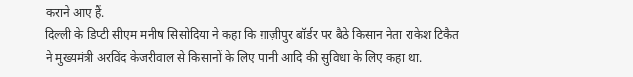कराने आए हैं.
दिल्ली के डिप्टी सीएम मनीष सिसोदिया ने कहा कि ग़ाज़ीपुर बॉर्डर पर बैठे किसान नेता राकेश टिकैत ने मुख्यमंत्री अरविंद केजरीवाल से किसानों के लिए पानी आदि की सुविधा के लिए कहा था.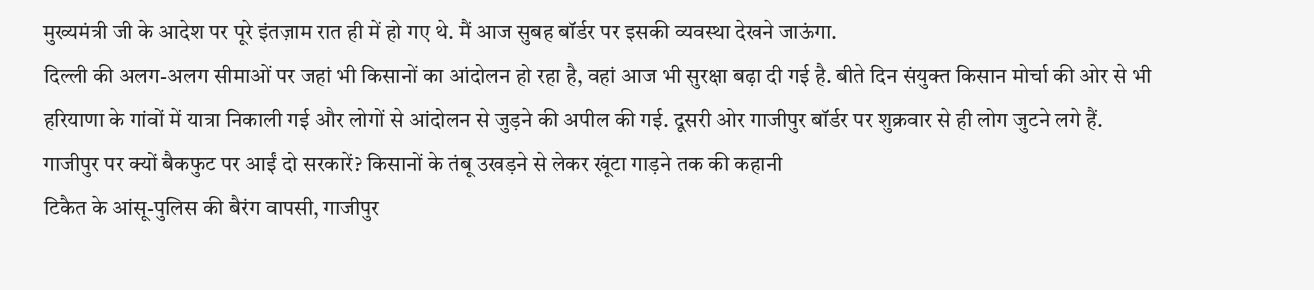मुख्यमंत्री जी के आदेश पर पूरे इंतज़ाम रात ही में हो गए थे. मैं आज सुबह बॉर्डर पर इसकी व्यवस्था देखने जाऊंगा.
दिल्ली की अलग-अलग सीमाओं पर जहां भी किसानों का आंदोलन हो रहा है, वहां आज भी सुरक्षा बढ़ा दी गई है. बीते दिन संयुक्त किसान मोर्चा की ओर से भी हरियाणा के गांवों में यात्रा निकाली गई और लोगों से आंदोलन से जुड़ने की अपील की गई. दूसरी ओर गाजीपुर बॉर्डर पर शुक्रवार से ही लोग जुटने लगे हैं.
गाजीपुर पर क्यों बैकफुट पर आईं दो सरकारें? किसानों के तंबू उखड़ने से लेकर खूंटा गाड़ने तक की कहानी
टिकैत के आंसू-पुलिस की बैरंग वापसी, गाजीपुर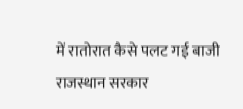में रातोरात कैसे पलट गई बाजी
राजस्थान सरकार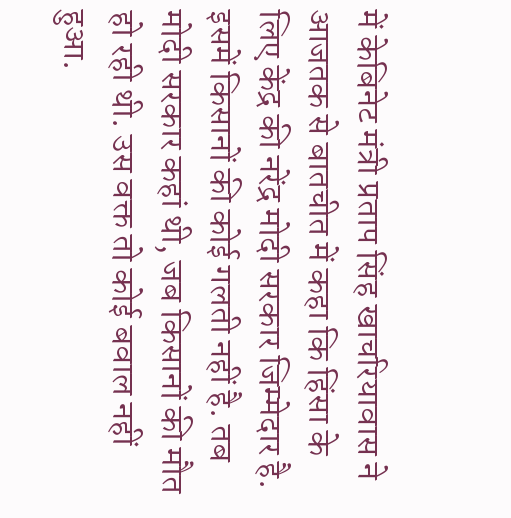में केबिनेट मंत्री प्रताप सिंह खाचरियावास ने आजतक से बातचीत में कहा कि हिंसा के लिए केंद्र की नरेंद्र मोदी सरकार जिम्मेदार है. इसमें किसानों की कोई गलती नहीं है. तब मोदी सरकार कहां थी, जब किसानों की मौत हो रही थी. उस वक्त तो कोई बवाल नहीं हुआ.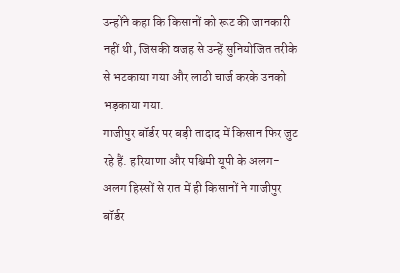उन्होंने कहा कि किसानों को रूट की जानकारी नहीं थी, जिसकी वजह से उन्हें सुनियोजित तरीके से भटकाया गया और लाठी चार्ज करके उनको भड़काया गया.
गाजीपुर बॉर्डर पर बड़ी तादाद में किसान फिर जुट रहे हैं. हरियाणा और पश्चिमी यूपी के अलग-अलग हिस्सों से रात में ही किसानों ने गाजीपुर बॉर्डर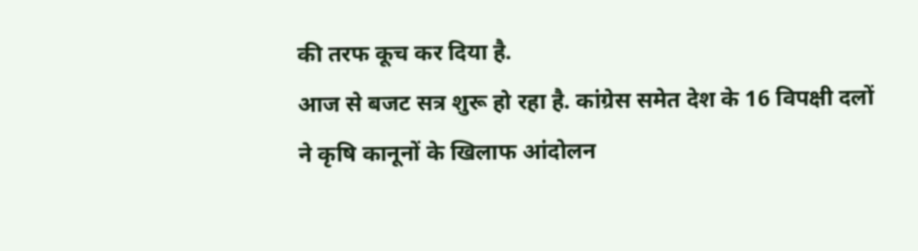की तरफ कूच कर दिया है.
आज से बजट सत्र शुरू हो रहा है. कांग्रेस समेत देश के 16 विपक्षी दलों ने कृषि कानूनों के खिलाफ आंदोलन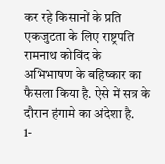कर रहे किसानों के प्रति एकजुटता के लिए राष्ट्रपति रामनाथ कोविंद के अभिभाषण के बहिष्कार का फैसला किया है. ऐसे में सत्र के दौरान हंगामे का अंदेशा है.
1-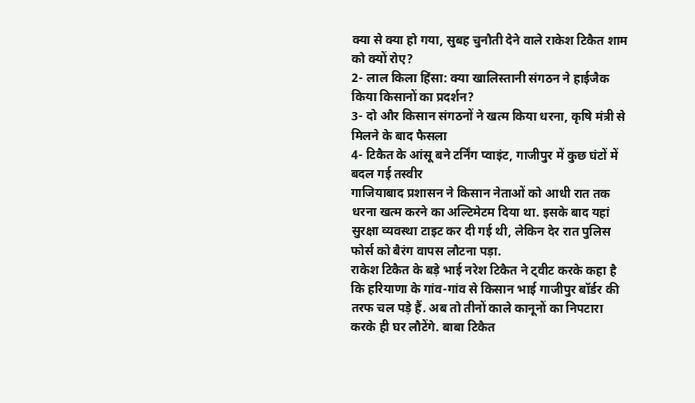क्या से क्या हो गया, सुबह चुनौती देने वाले राकेश टिकैत शाम को क्यों रोए?
2- लाल किला हिंसा: क्या खालिस्तानी संगठन ने हाईजैक किया किसानों का प्रदर्शन?
3- दो और किसान संगठनों ने खत्म किया धरना, कृषि मंत्री से मिलने के बाद फैसला
4- टिकैत के आंसू बने टर्निंग प्वाइंट, गाजीपुर में कुछ घंटों में बदल गई तस्वीर
गाजियाबाद प्रशासन ने किसान नेताओं को आधी रात तक धरना खत्म करने का अल्टिमेटम दिया था. इसके बाद यहां सुरक्षा व्यवस्था टाइट कर दी गई थी, लेकिन देर रात पुलिस फोर्स को बैरंग वापस लौटना पड़ा.
राकेश टिकैत के बड़े भाई नरेश टिकैत ने ट्वीट करके कहा है कि हरियाणा के गांव-गांव से किसान भाई गाजीपुर बॉर्डर की तरफ चल पड़े हैं. अब तो तीनों काले कानूनों का निपटारा करके ही घर लौटेंगे. बाबा टिकैत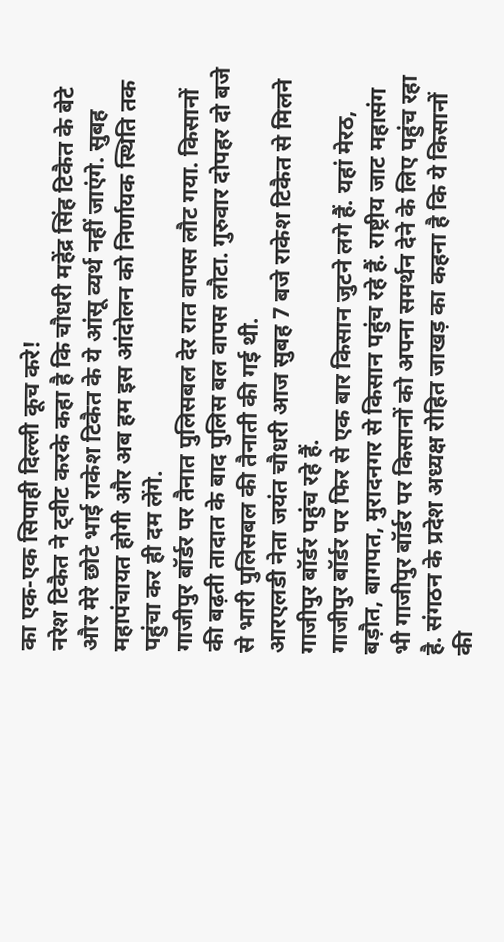का एक-एक सिपाही दिल्ली कूच करे!
नरेश टिकैत ने ट्वीट करके कहा है कि चौधरी महेंद्र सिंह टिकैत के बेटे और मेरे छोटे भाई राकेश टिकैत के ये आंसू व्यर्थ नहीं जाएंगे. सुबह महापंचायत होगी और अब हम इस आंदोलन को निर्णायक स्थिति तक पहुंचा कर ही दम लेंगे.
गाजीपुर बॉर्डर पर तैनात पुलिसबल देर रात वापस लौट गया. किसानों की बढ़ती तादात के बाद पुलिस बल वापस लौटा. गुरुवार दोपहर दो बजे से भारी पुलिसबल की तैनाती की गई थी.
आरएलडी नेता जयंत चौधरी आज सुबह 7 बजे राकेश टिकैत से मिलने गाजीपुर बॉर्डर पहुंच रहे हैं.
गाजीपुर बॉर्डर पर फिर से एक बार किसान जुटने लगे हैं. यहां मेरठ, बड़ौत, बागपत, मुरादनगर से किसान पहुंच रहे हैं. राष्ट्रीय जाट महासंग भी गाजीपुर बॉर्डर पर किसानों को अपना समर्थन देने के लिए पहुंच रहा है. संगठन के प्रदेश अध्यक्ष रोहित जाखड़ का कहना है कि ये किसानों की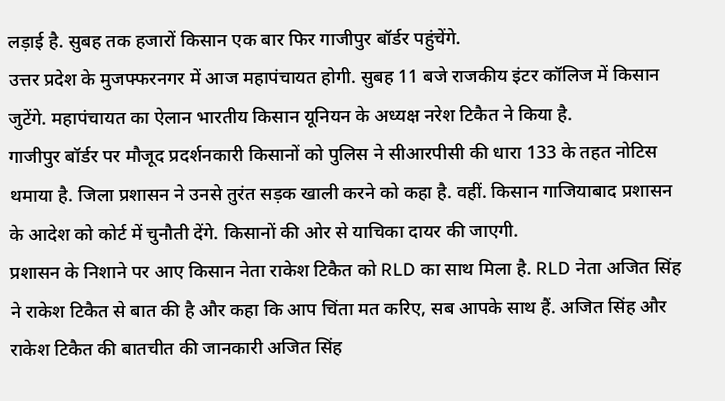लड़ाई है. सुबह तक हजारों किसान एक बार फिर गाजीपुर बॉर्डर पहुंचेंगे.
उत्तर प्रदेश के मुजफ्फरनगर में आज महापंचायत होगी. सुबह 11 बजे राजकीय इंटर कॉलिज में किसान जुटेंगे. महापंचायत का ऐलान भारतीय किसान यूनियन के अध्यक्ष नरेश टिकैत ने किया है.
गाजीपुर बॉर्डर पर मौजूद प्रदर्शनकारी किसानों को पुलिस ने सीआरपीसी की धारा 133 के तहत नोटिस थमाया है. जिला प्रशासन ने उनसे तुरंत सड़क खाली करने को कहा है. वहीं. किसान गाजियाबाद प्रशासन के आदेश को कोर्ट में चुनौती देंगे. किसानों की ओर से याचिका दायर की जाएगी.
प्रशासन के निशाने पर आए किसान नेता राकेश टिकैत को RLD का साथ मिला है. RLD नेता अजित सिंह ने राकेश टिकैत से बात की है और कहा कि आप चिंता मत करिए, सब आपके साथ हैं. अजित सिंह और राकेश टिकैत की बातचीत की जानकारी अजित सिंह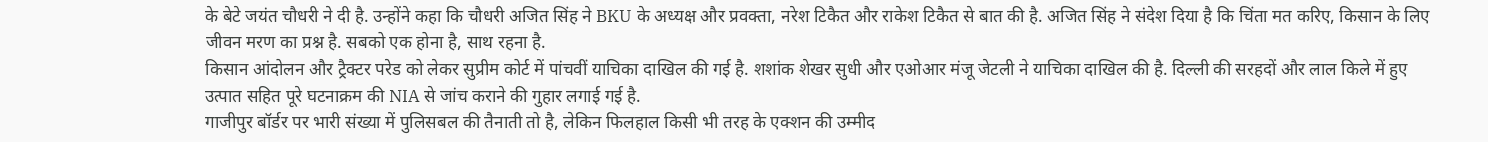के बेटे जयंत चौधरी ने दी है. उन्होंने कहा कि चौधरी अजित सिंह ने BKU के अध्यक्ष और प्रवक्ता, नरेश टिकैत और राकेश टिकैत से बात की है. अजित सिंह ने संदेश दिया है कि चिंता मत करिए, किसान के लिए जीवन मरण का प्रश्न है. सबको एक होना है, साथ रहना है.
किसान आंदोलन और ट्रैक्टर परेड को लेकर सुप्रीम कोर्ट में पांचवीं याचिका दाखिल की गई है. शशांक शेखर सुधी और एओआर मंजू जेटली ने याचिका दाखिल की है. दिल्ली की सरहदों और लाल किले में हुए उत्पात सहित पूरे घटनाक्रम की NIA से जांच कराने की गुहार लगाई गई है.
गाजीपुर बॉर्डर पर भारी संख्या में पुलिसबल की तैनाती तो है, लेकिन फिलहाल किसी भी तरह के एक्शन की उम्मीद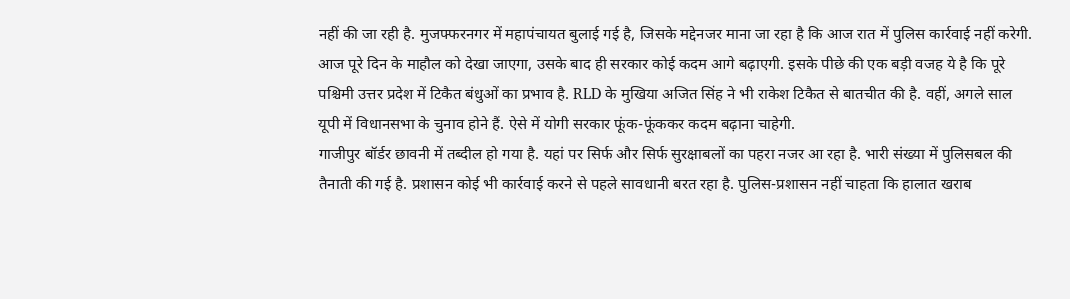नहीं की जा रही है. मुजफ्फरनगर में महापंचायत बुलाई गई है, जिसके मद्देनजर माना जा रहा है कि आज रात में पुलिस कार्रवाई नहीं करेगी. आज पूरे दिन के माहौल को देखा जाएगा, उसके बाद ही सरकार कोई कदम आगे बढ़ाएगी. इसके पीछे की एक बड़ी वजह ये है कि पूरे पश्चिमी उत्तर प्रदेश में टिकैत बंधुओं का प्रभाव है. RLD के मुखिया अजित सिंह ने भी राकेश टिकैत से बातचीत की है. वहीं, अगले साल यूपी में विधानसभा के चुनाव होने हैं. ऐसे में योगी सरकार फूंक-फूंककर कदम बढ़ाना चाहेगी.
गाजीपुर बॉर्डर छावनी में तब्दील हो गया है. यहां पर सिर्फ और सिर्फ सुरक्षाबलों का पहरा नजर आ रहा है. भारी संख्या में पुलिसबल की तैनाती की गई है. प्रशासन कोई भी कार्रवाई करने से पहले सावधानी बरत रहा है. पुलिस-प्रशासन नहीं चाहता कि हालात खराब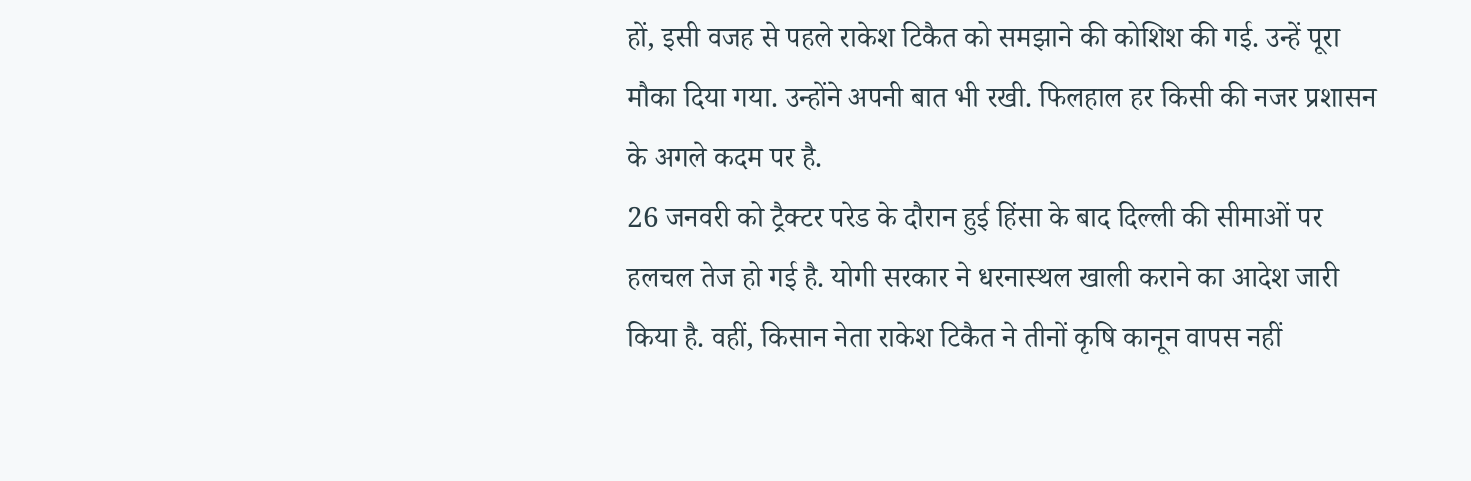हों, इसी वजह से पहले राकेश टिकैत को समझाने की कोशिश की गई. उन्हें पूरा मौका दिया गया. उन्होंने अपनी बात भी रखी. फिलहाल हर किसी की नजर प्रशासन के अगले कदम पर है.
26 जनवरी को ट्रैक्टर परेड के दौरान हुई हिंसा के बाद दिल्ली की सीमाओं पर हलचल तेज हो गई है. योगी सरकार ने धरनास्थल खाली कराने का आदेश जारी किया है. वहीं, किसान नेता राकेश टिकैत ने तीनों कृषि कानून वापस नहीं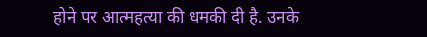होने पर आत्महत्या की धमकी दी है. उनके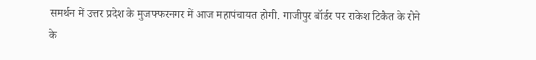समर्थन में उत्तर प्रदेश के मुजफ्फरनगर में आज महापंचायत होगी. गाजीपुर बॉर्डर पर राकेश टिकैत के रोने के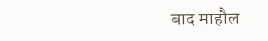बाद माहौल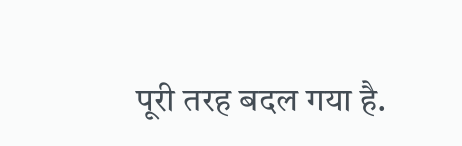पूरी तरह बदल गया है.